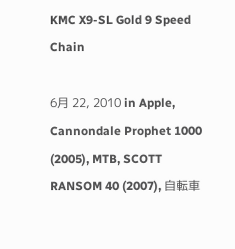KMC X9-SL Gold 9 Speed Chain

6月 22, 2010 in Apple, Cannondale Prophet 1000 (2005), MTB, SCOTT RANSOM 40 (2007), 自転車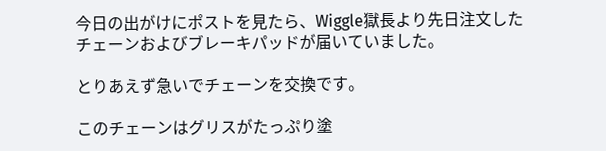今日の出がけにポストを見たら、Wiggle獄長より先日注文したチェーンおよびブレーキパッドが届いていました。

とりあえず急いでチェーンを交換です。

このチェーンはグリスがたっぷり塗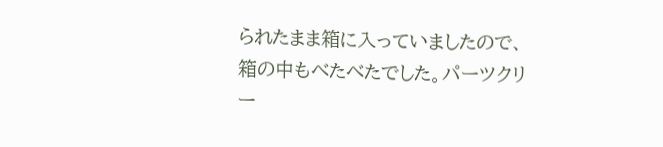られたまま箱に入っていましたので、箱の中もべたべたでした。パーツクリー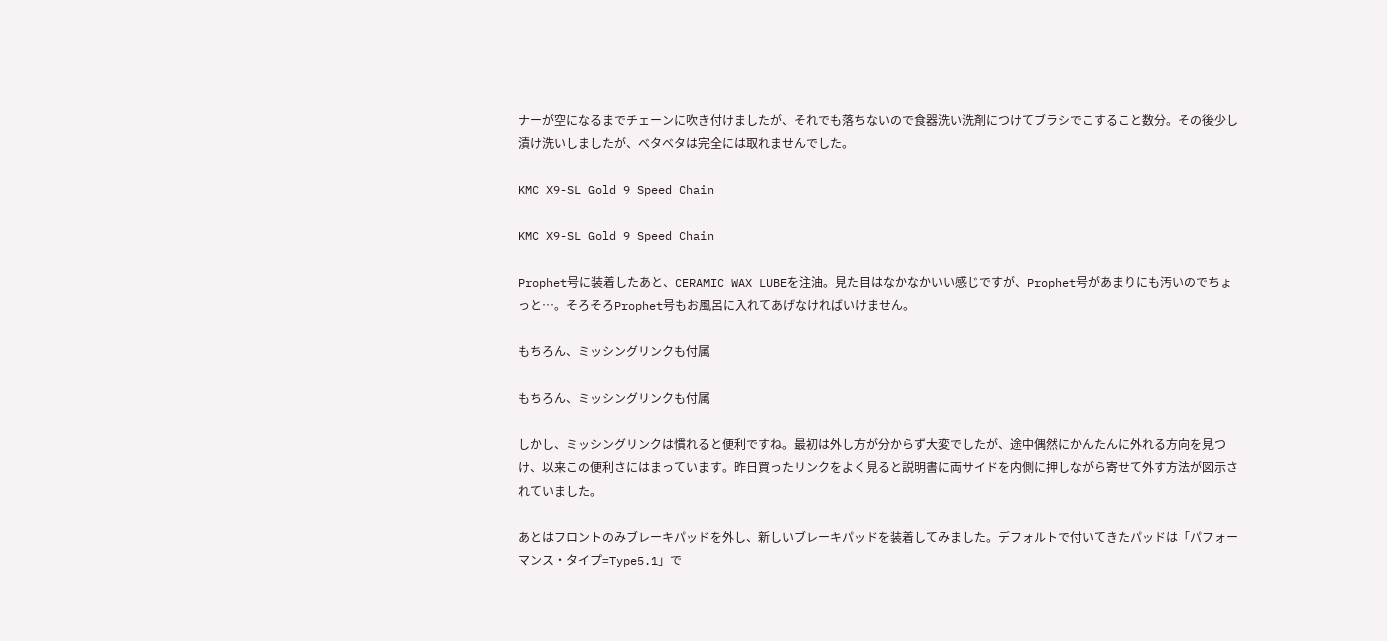ナーが空になるまでチェーンに吹き付けましたが、それでも落ちないので食器洗い洗剤につけてブラシでこすること数分。その後少し漬け洗いしましたが、ベタベタは完全には取れませんでした。

KMC X9-SL Gold 9 Speed Chain

KMC X9-SL Gold 9 Speed Chain

Prophet号に装着したあと、CERAMIC WAX LUBEを注油。見た目はなかなかいい感じですが、Prophet号があまりにも汚いのでちょっと…。そろそろProphet号もお風呂に入れてあげなければいけません。

もちろん、ミッシングリンクも付属

もちろん、ミッシングリンクも付属

しかし、ミッシングリンクは慣れると便利ですね。最初は外し方が分からず大変でしたが、途中偶然にかんたんに外れる方向を見つけ、以来この便利さにはまっています。昨日買ったリンクをよく見ると説明書に両サイドを内側に押しながら寄せて外す方法が図示されていました。

あとはフロントのみブレーキパッドを外し、新しいブレーキパッドを装着してみました。デフォルトで付いてきたパッドは「パフォーマンス・タイプ=Type5.1」で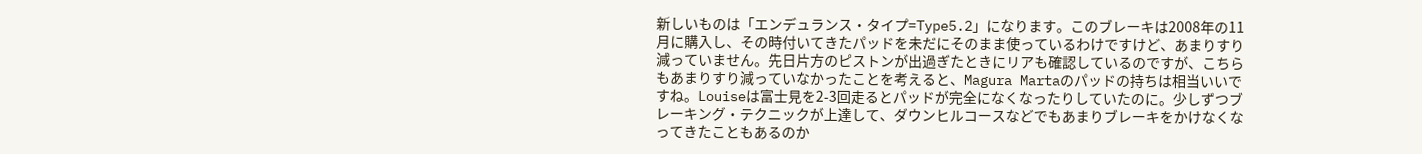新しいものは「エンデュランス・タイプ=Type5.2」になります。このブレーキは2008年の11月に購入し、その時付いてきたパッドを未だにそのまま使っているわけですけど、あまりすり減っていません。先日片方のピストンが出過ぎたときにリアも確認しているのですが、こちらもあまりすり減っていなかったことを考えると、Magura Martaのパッドの持ちは相当いいですね。Louiseは富士見を2-3回走るとパッドが完全になくなったりしていたのに。少しずつブレーキング・テクニックが上達して、ダウンヒルコースなどでもあまりブレーキをかけなくなってきたこともあるのか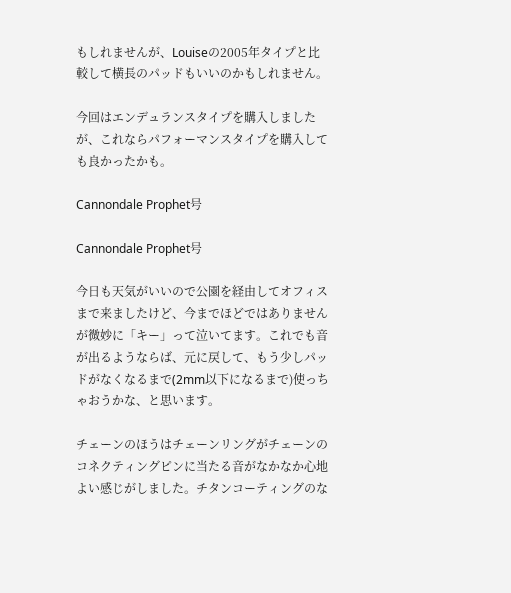もしれませんが、Louiseの2005年タイプと比較して横長のパッドもいいのかもしれません。

今回はエンデュランスタイプを購入しましたが、これならパフォーマンスタイプを購入しても良かったかも。

Cannondale Prophet号

Cannondale Prophet号

今日も天気がいいので公園を経由してオフィスまで来ましたけど、今までほどではありませんが微妙に「キー」って泣いてます。これでも音が出るようならば、元に戻して、もう少しパッドがなくなるまで(2mm以下になるまで)使っちゃおうかな、と思います。

チェーンのほうはチェーンリングがチェーンのコネクティングピンに当たる音がなかなか心地よい感じがしました。チタンコーティングのな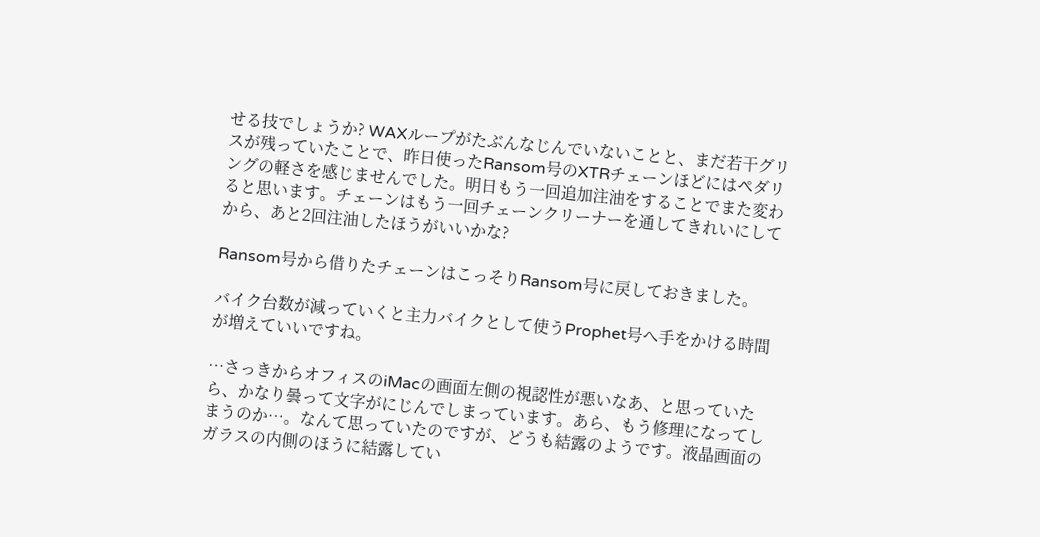せる技でしょうか? WAXループがたぶんなじんでいないことと、まだ若干グリスが残っていたことで、昨日使ったRansom号のXTRチェーンほどにはペダリングの軽さを感じませんでした。明日もう一回追加注油をすることでまた変わると思います。チェーンはもう一回チェーンクリーナーを通してきれいにしてから、あと2回注油したほうがいいかな?

Ransom号から借りたチェーンはこっそりRansom号に戻しておきました。

バイク台数が減っていくと主力バイクとして使うProphet号へ手をかける時間が増えていいですね。

…さっきからオフィスのiMacの画面左側の視認性が悪いなあ、と思っていたら、かなり曇って文字がにじんでしまっています。あら、もう修理になってしまうのか…。なんて思っていたのですが、どうも結露のようです。液晶画面のガラスの内側のほうに結露してい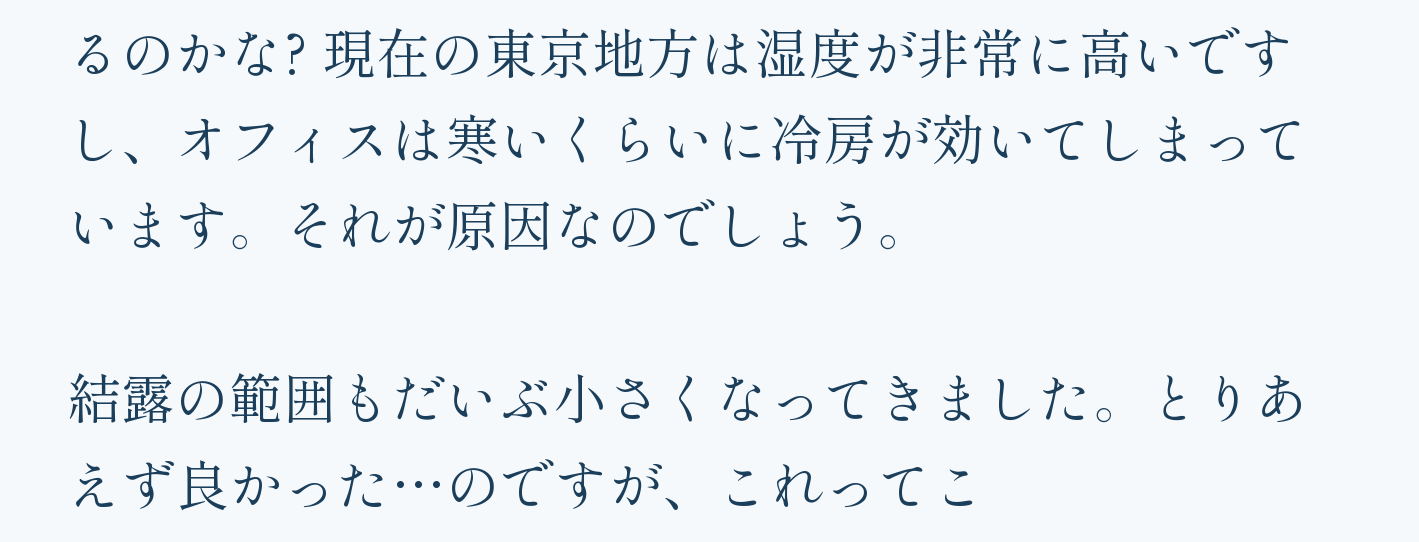るのかな? 現在の東京地方は湿度が非常に高いですし、オフィスは寒いくらいに冷房が効いてしまっています。それが原因なのでしょう。

結露の範囲もだいぶ小さくなってきました。とりあえず良かった…のですが、これってこ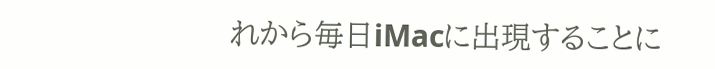れから毎日iMacに出現することに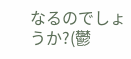なるのでしょうか?(鬱